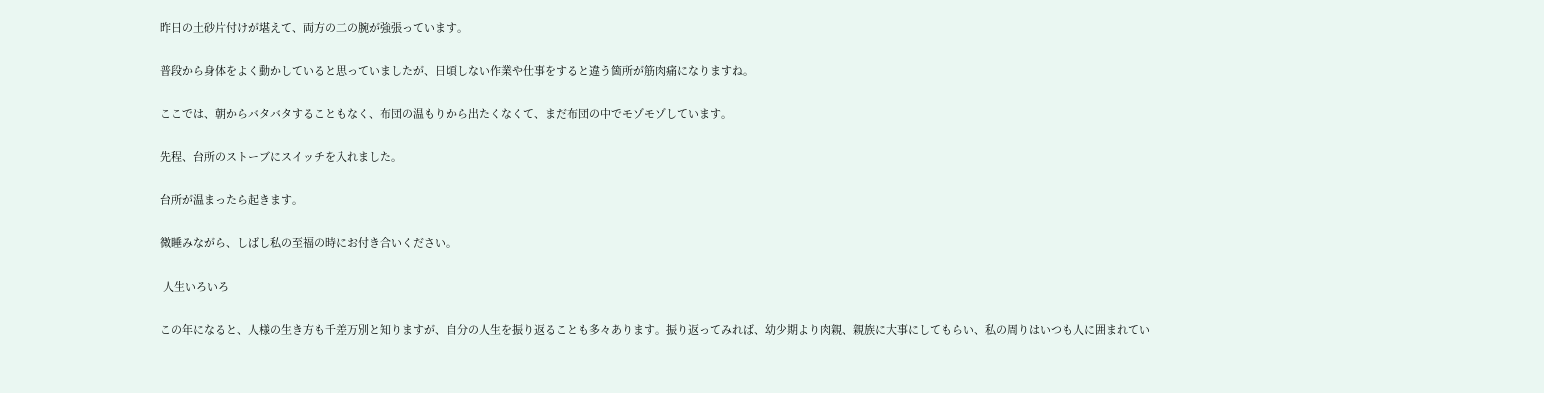昨日の土砂片付けが堪えて、両方の二の腕が強張っています。

普段から身体をよく動かしていると思っていましたが、日頃しない作業や仕事をすると違う箇所が筋肉痛になりますね。

ここでは、朝からバタバタすることもなく、布団の温もりから出たくなくて、まだ布団の中でモゾモゾしています。

先程、台所のストーブにスイッチを入れました。

台所が温まったら起きます。

微睡みながら、しばし私の至福の時にお付き合いください。

 人生いろいろ

この年になると、人様の生き方も千差万別と知りますが、自分の人生を振り返ることも多々あります。振り返ってみれば、幼少期より肉親、親族に大事にしてもらい、私の周りはいつも人に囲まれてい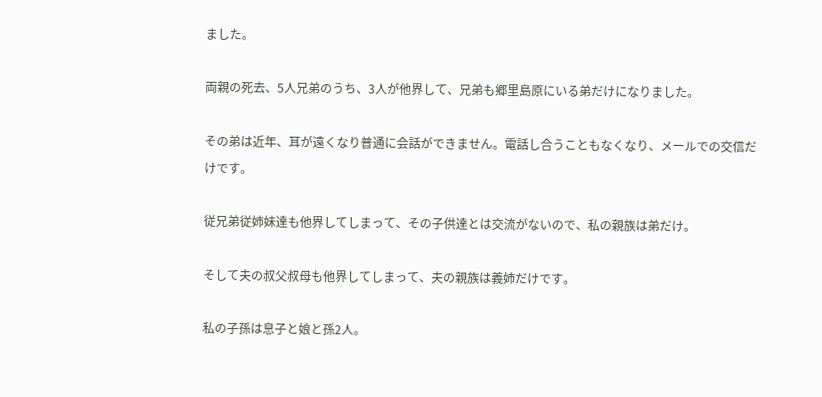ました。

両親の死去、5人兄弟のうち、3人が他界して、兄弟も郷里島原にいる弟だけになりました。

その弟は近年、耳が遠くなり普通に会話ができません。電話し合うこともなくなり、メールでの交信だけです。

従兄弟従姉妹達も他界してしまって、その子供達とは交流がないので、私の親族は弟だけ。

そして夫の叔父叔母も他界してしまって、夫の親族は義姉だけです。

私の子孫は息子と娘と孫2人。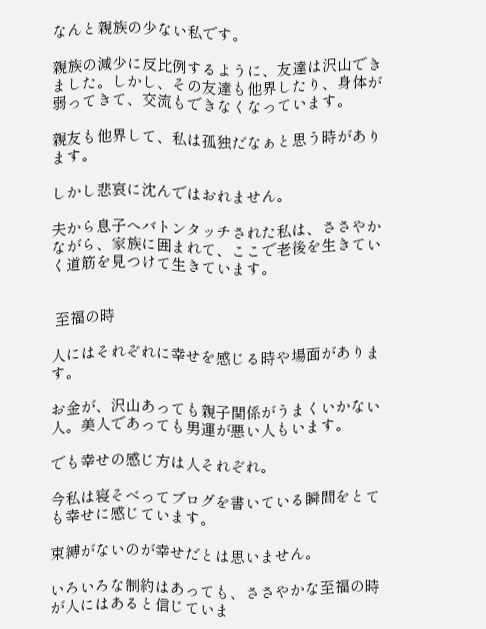なんと親族の少ない私です。

親族の減少に反比例するように、友達は沢山できました。しかし、その友達も他界したり、身体が弱ってきて、交流もできなくなっています。

親友も他界して、私は孤独だなぁと思う時があります。

しかし悲哀に沈んではおれません。

夫から息子へバトンタッチされた私は、ささやかながら、家族に囲まれて、ここで老後を生きていく道筋を見つけて生きています。


 至福の時

人にはそれぞれに幸せを感じる時や場面があります。

お金が、沢山あっても親子関係がうまくいかない人。美人であっても男運が悪い人もいます。

でも幸せの感じ方は人それぞれ。

今私は寝そべってブログを書いている瞬間をとても幸せに感じています。

束縛がないのが幸せだとは思いません。

いろいろな制約はあっても、ささやかな至福の時が人にはあると信じていま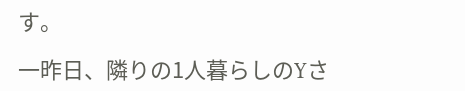す。

一昨日、隣りの1人暮らしのYさ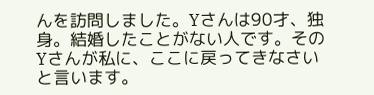んを訪問しました。Yさんは90才、独身。結婚したことがない人です。そのYさんが私に、ここに戻ってきなさいと言います。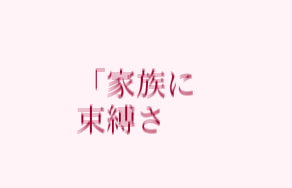「家族に束縛さ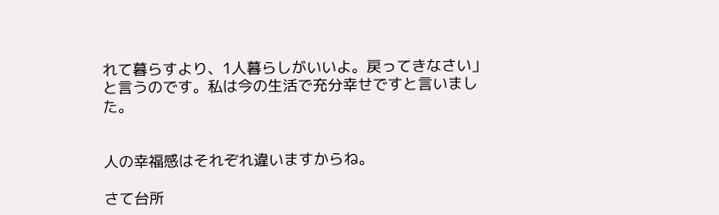れて暮らすより、1人暮らしがいいよ。戻ってきなさい」と言うのです。私は今の生活で充分幸せですと言いました。


人の幸福感はそれぞれ違いますからね。

さて台所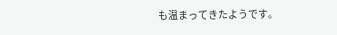も温まってきたようです。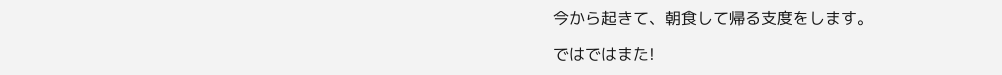今から起きて、朝食して帰る支度をします。

ではではまた!